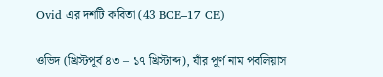Ovid এর দশটি কবিতা (43 BCE–17 CE)

ওভিদ (খ্রিস্টপূর্ব ৪৩ – ১৭ খ্রিস্টাব্দ), যাঁর পূর্ণ নাম পবলিয়াস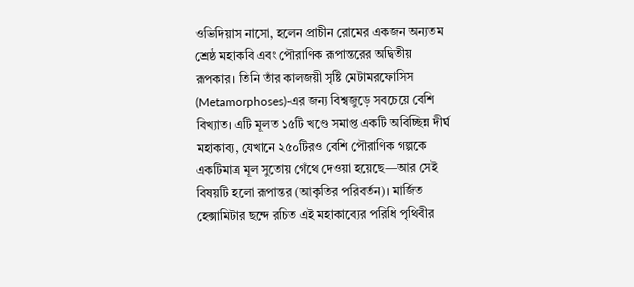ওভিদিয়াস নাসো, হলেন প্রাচীন রোমের একজন অন্যতম শ্রেষ্ঠ মহাকবি এবং পৌরাণিক রূপান্তরের অদ্বিতীয় রূপকার। তিনি তাঁর কালজয়ী সৃষ্টি মেটামরফোসিস (Metamorphoses)-এর জন্য বিশ্বজুড়ে সবচেয়ে বেশি বিখ্যাত। এটি মূলত ১৫টি খণ্ডে সমাপ্ত একটি অবিচ্ছিন্ন দীর্ঘ মহাকাব্য, যেখানে ২৫০টিরও বেশি পৌরাণিক গল্পকে একটিমাত্র মূল সুতোয় গেঁথে দেওয়া হয়েছে—আর সেই বিষয়টি হলো রূপান্তর (আকৃতির পরিবর্তন)। মার্জিত হেক্সামিটার ছন্দে রচিত এই মহাকাব্যের পরিধি পৃথিবীর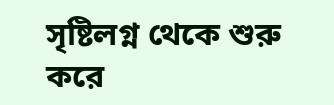সৃষ্টিলগ্ন থেকে শুরু করে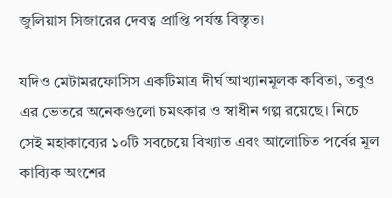জুলিয়াস সিজারের দেবত্ব প্রাপ্তি পর্যন্ত বিস্তৃত।

যদিও মেটামরফোসিস একটিমাত্র দীর্ঘ আখ্যানমূলক কবিতা, তবুও এর ভেতরে অনেকগুলো চমৎকার ও স্বাধীন গল্প রয়েছে। নিচে সেই মহাকাব্যের ১০টি সবচেয়ে বিখ্যাত এবং আলোচিত পর্বের মূল কাব্যিক অংশের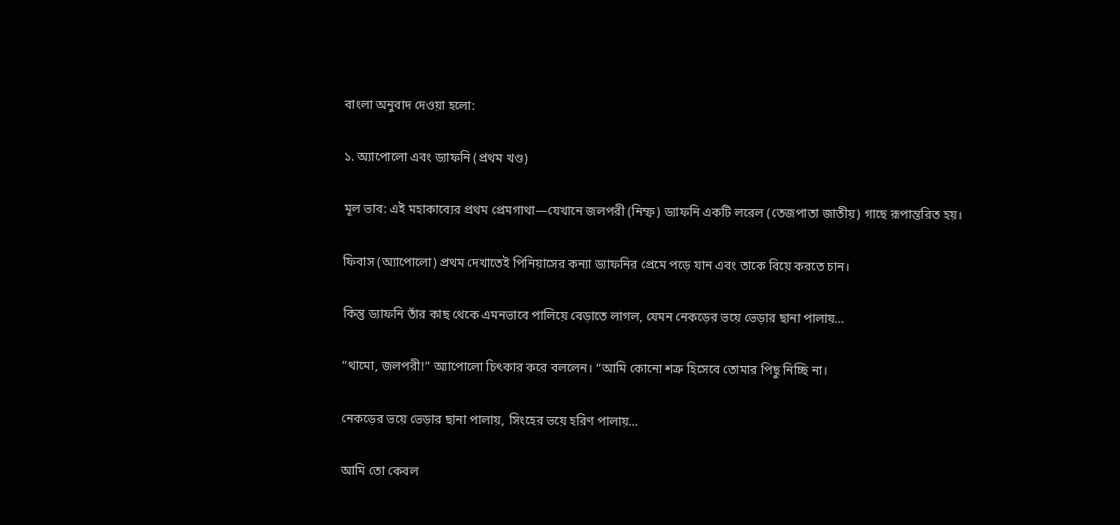বাংলা অনুবাদ দেওয়া হলো:

১. অ্যাপোলো এবং ড্যাফনি (প্রথম খণ্ড)

মূল ভাব: এই মহাকাব্যের প্রথম প্রেমগাথা—যেখানে জলপরী (নিম্ফ) ড্যাফনি একটি লরেল (তেজপাতা জাতীয়) গাছে রূপান্তরিত হয়।

ফিবাস (অ্যাপোলো) প্রথম দেখাতেই পিনিয়াসের কন্যা ড্যাফনির প্রেমে পড়ে যান এবং তাকে বিয়ে করতে চান।

কিন্তু ড্যাফনি তাঁর কাছ থেকে এমনভাবে পালিয়ে বেড়াতে লাগল, যেমন নেকড়ের ভয়ে ভেড়ার ছানা পালায়…

“থামো, জলপরী!” অ্যাপোলো চিৎকার করে বললেন। “আমি কোনো শত্রু হিসেবে তোমার পিছু নিচ্ছি না।

নেকড়ের ভয়ে ভেড়ার ছানা পালায়, সিংহের ভয়ে হরিণ পালায়…

আমি তো কেবল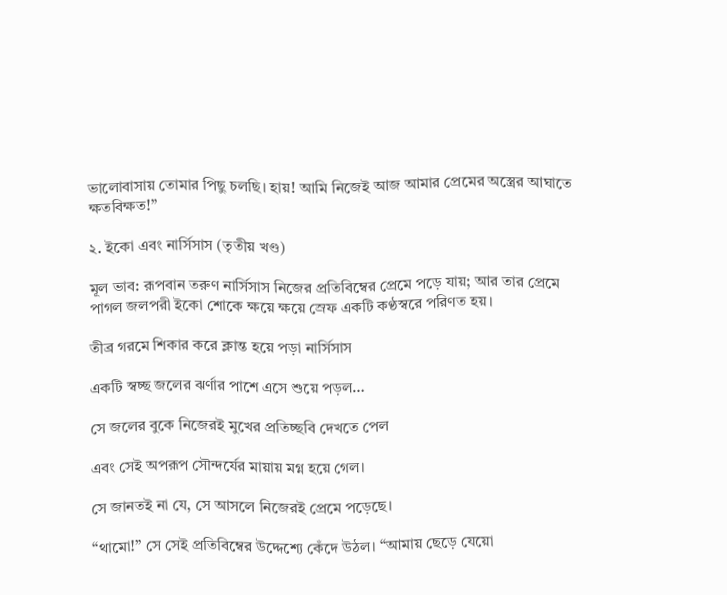ভালোবাসায় তোমার পিছু চলছি। হায়! আমি নিজেই আজ আমার প্রেমের অস্ত্রের আঘাতে ক্ষতবিক্ষত!”

২. ইকো এবং নার্সিসাস (তৃতীয় খণ্ড)

মূল ভাব: রূপবান তরুণ নার্সিসাস নিজের প্রতিবিম্বের প্রেমে পড়ে যায়; আর তার প্রেমে পাগল জলপরী ইকো শোকে ক্ষয়ে ক্ষয়ে স্রেফ একটি কণ্ঠস্বরে পরিণত হয়।

তীব্র গরমে শিকার করে ক্লান্ত হয়ে পড়া নার্সিসাস

একটি স্বচ্ছ জলের ঝর্ণার পাশে এসে শুয়ে পড়ল…

সে জলের বুকে নিজেরই মুখের প্রতিচ্ছবি দেখতে পেল

এবং সেই অপরূপ সৌন্দর্যের মায়ায় মগ্ন হয়ে গেল।

সে জানতই না যে, সে আসলে নিজেরই প্রেমে পড়েছে।

“থামো!” সে সেই প্রতিবিম্বের উদ্দেশ্যে কেঁদে উঠল। “আমায় ছেড়ে যেয়ো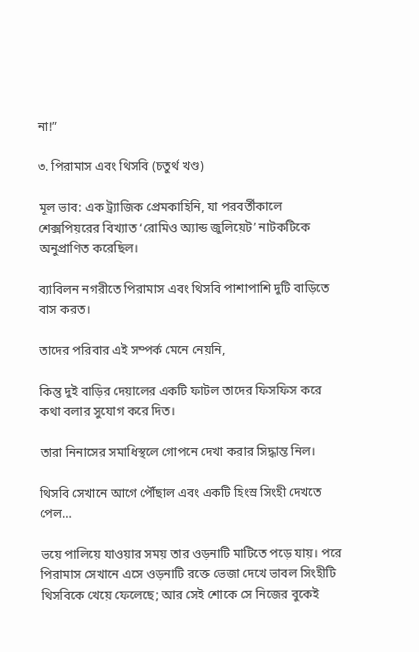না!”

৩. পিরামাস এবং থিসবি (চতুর্থ খণ্ড)

মূল ভাব: এক ট্র্যাজিক প্রেমকাহিনি, যা পরবর্তীকালে শেক্সপিয়রের বিখ্যাত ‘রোমিও অ্যান্ড জুলিয়েট’ নাটকটিকে অনুপ্রাণিত করেছিল।

ব্যাবিলন নগরীতে পিরামাস এবং থিসবি পাশাপাশি দুটি বাড়িতে বাস করত।

তাদের পরিবার এই সম্পর্ক মেনে নেয়নি,

কিন্তু দুই বাড়ির দেয়ালের একটি ফাটল তাদের ফিসফিস করে কথা বলার সুযোগ করে দিত।

তারা নিনাসের সমাধিস্থলে গোপনে দেখা করার সিদ্ধান্ত নিল।

থিসবি সেখানে আগে পৌঁছাল এবং একটি হিংস্র সিংহী দেখতে পেল…

ভয়ে পালিয়ে যাওয়ার সময় তার ওড়নাটি মাটিতে পড়ে যায়। পরে পিরামাস সেখানে এসে ওড়নাটি রক্তে ভেজা দেখে ভাবল সিংহীটি থিসবিকে খেয়ে ফেলেছে; আর সেই শোকে সে নিজের বুকেই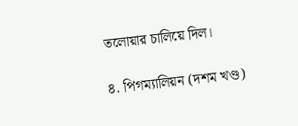তলোয়ার চালিয়ে দিল।

৪. পিগম্যালিয়ন (দশম খণ্ড)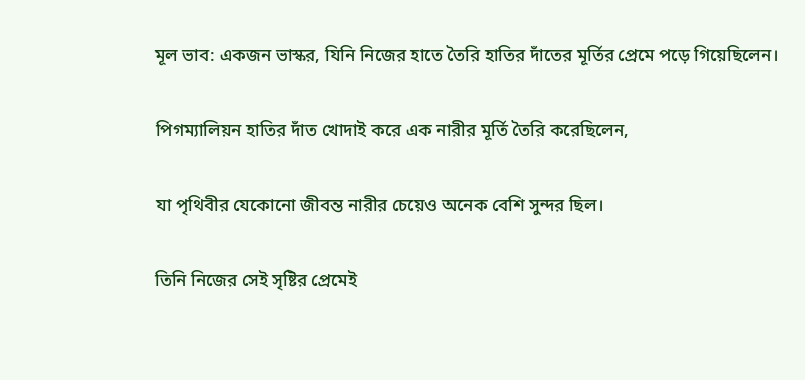মূল ভাব: একজন ভাস্কর, যিনি নিজের হাতে তৈরি হাতির দাঁতের মূর্তির প্রেমে পড়ে গিয়েছিলেন।

পিগম্যালিয়ন হাতির দাঁত খোদাই করে এক নারীর মূর্তি তৈরি করেছিলেন,

যা পৃথিবীর যেকোনো জীবন্ত নারীর চেয়েও অনেক বেশি সুন্দর ছিল।

তিনি নিজের সেই সৃষ্টির প্রেমেই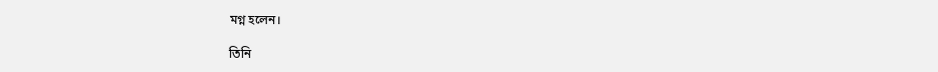মগ্ন হলেন।

তিনি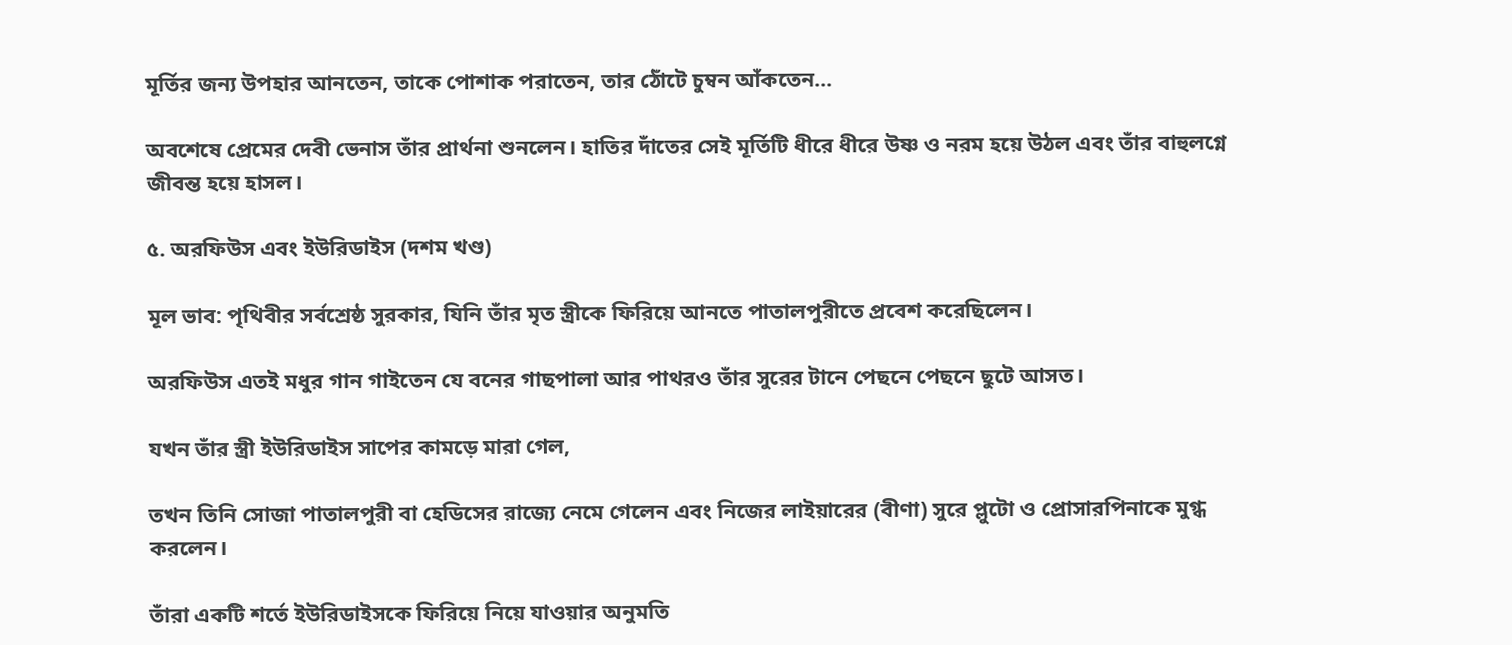মূর্তির জন্য উপহার আনতেন, তাকে পোশাক পরাতেন, তার ঠোঁটে চুম্বন আঁকতেন…

অবশেষে প্রেমের দেবী ভেনাস তাঁর প্রার্থনা শুনলেন। হাতির দাঁতের সেই মূর্তিটি ধীরে ধীরে উষ্ণ ও নরম হয়ে উঠল এবং তাঁর বাহুলগ্নে জীবন্ত হয়ে হাসল।

৫. অরফিউস এবং ইউরিডাইস (দশম খণ্ড)

মূল ভাব: পৃথিবীর সর্বশ্রেষ্ঠ সুরকার, যিনি তাঁর মৃত স্ত্রীকে ফিরিয়ে আনতে পাতালপুরীতে প্রবেশ করেছিলেন।

অরফিউস এতই মধুর গান গাইতেন যে বনের গাছপালা আর পাথরও তাঁর সুরের টানে পেছনে পেছনে ছুটে আসত।

যখন তাঁর স্ত্রী ইউরিডাইস সাপের কামড়ে মারা গেল,

তখন তিনি সোজা পাতালপুরী বা হেডিসের রাজ্যে নেমে গেলেন এবং নিজের লাইয়ারের (বীণা) সুরে প্লুটো ও প্রোসারপিনাকে মুগ্ধ করলেন।

তাঁরা একটি শর্তে ইউরিডাইসকে ফিরিয়ে নিয়ে যাওয়ার অনুমতি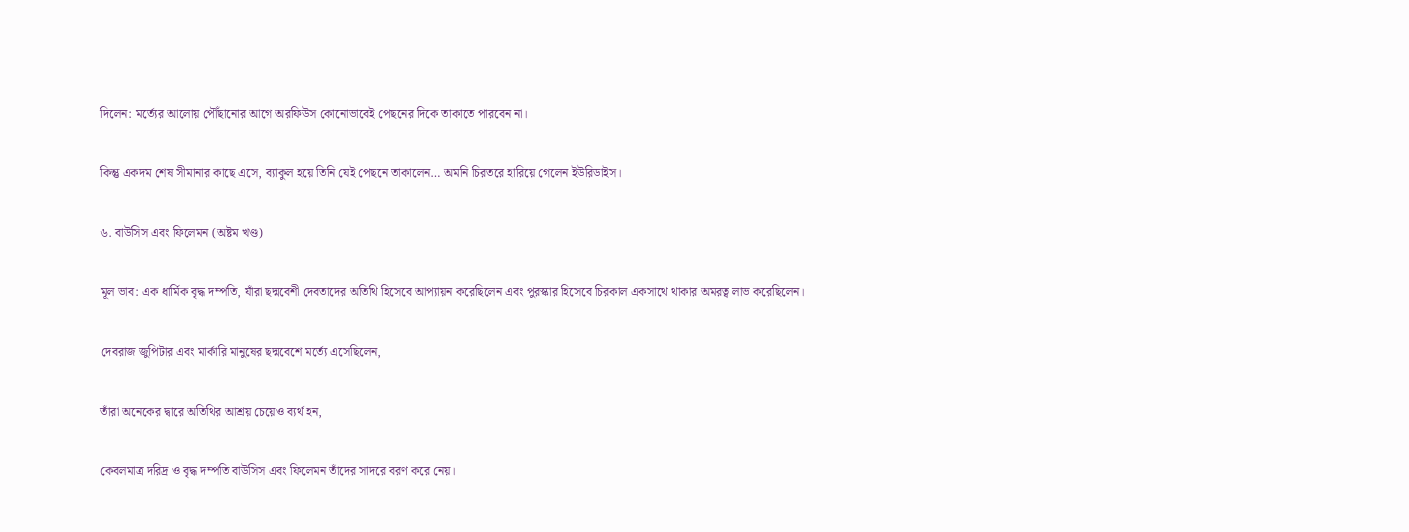দিলেন: মর্ত্যের আলোয় পৌঁছানোর আগে অরফিউস কোনোভাবেই পেছনের দিকে তাকাতে পারবেন না।

কিন্তু একদম শেষ সীমানার কাছে এসে, ব্যাকুল হয়ে তিনি যেই পেছনে তাকালেন… অমনি চিরতরে হারিয়ে গেলেন ইউরিডাইস।

৬. বাউসিস এবং ফিলেমন (অষ্টম খণ্ড)

মূল ভাব: এক ধার্মিক বৃদ্ধ দম্পতি, যাঁরা ছদ্মবেশী দেবতাদের অতিথি হিসেবে আপ্যায়ন করেছিলেন এবং পুরস্কার হিসেবে চিরকাল একসাথে থাকার অমরত্ব লাভ করেছিলেন।

দেবরাজ জুপিটার এবং মার্কারি মানুষের ছদ্মবেশে মর্ত্যে এসেছিলেন,

তাঁরা অনেকের দ্বারে অতিথির আশ্রয় চেয়েও ব্যর্থ হন,

কেবলমাত্র দরিদ্র ও বৃদ্ধ দম্পতি বাউসিস এবং ফিলেমন তাঁদের সাদরে বরণ করে নেয়।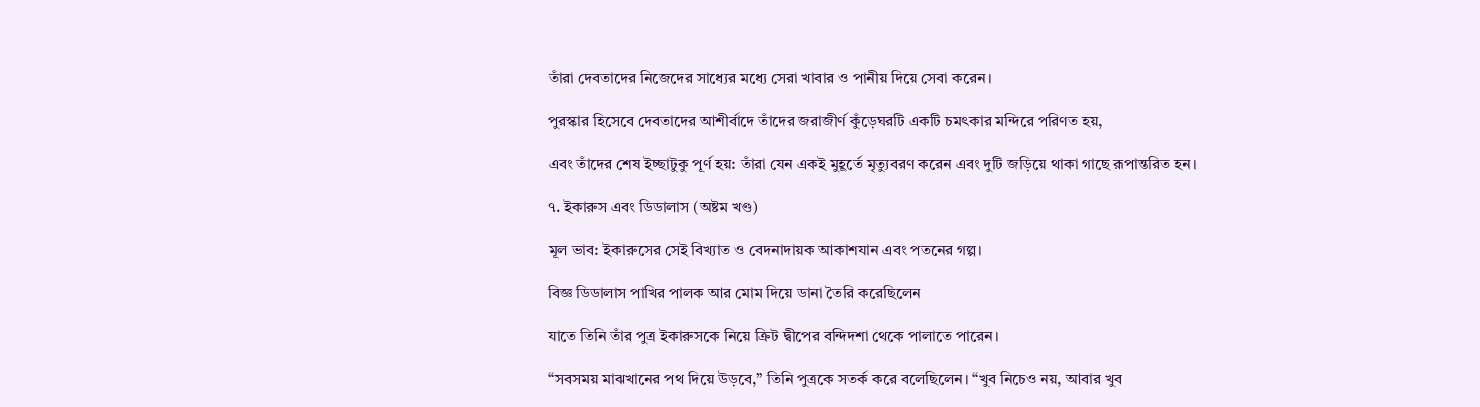তাঁরা দেবতাদের নিজেদের সাধ্যের মধ্যে সেরা খাবার ও পানীয় দিয়ে সেবা করেন।

পুরস্কার হিসেবে দেবতাদের আশীর্বাদে তাঁদের জরাজীর্ণ কুঁড়েঘরটি একটি চমৎকার মন্দিরে পরিণত হয়,

এবং তাঁদের শেষ ইচ্ছাটুকু পূর্ণ হয়: তাঁরা যেন একই মুহূর্তে মৃত্যুবরণ করেন এবং দুটি জড়িয়ে থাকা গাছে রূপান্তরিত হন।

৭. ইকারুস এবং ডিডালাস (অষ্টম খণ্ড)

মূল ভাব: ইকারুসের সেই বিখ্যাত ও বেদনাদায়ক আকাশযান এবং পতনের গল্প।

বিজ্ঞ ডিডালাস পাখির পালক আর মোম দিয়ে ডানা তৈরি করেছিলেন

যাতে তিনি তাঁর পুত্র ইকারুসকে নিয়ে ক্রিট দ্বীপের বন্দিদশা থেকে পালাতে পারেন।

“সবসময় মাঝখানের পথ দিয়ে উড়বে,” তিনি পুত্রকে সতর্ক করে বলেছিলেন। “খুব নিচেও নয়, আবার খুব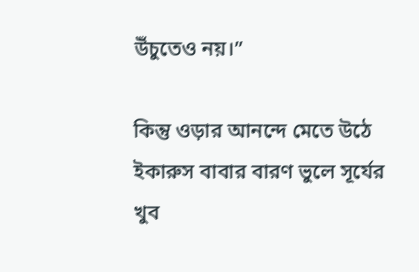উঁচুতেও নয়।”

কিন্তু ওড়ার আনন্দে মেতে উঠে ইকারুস বাবার বারণ ভুলে সূর্যের খুব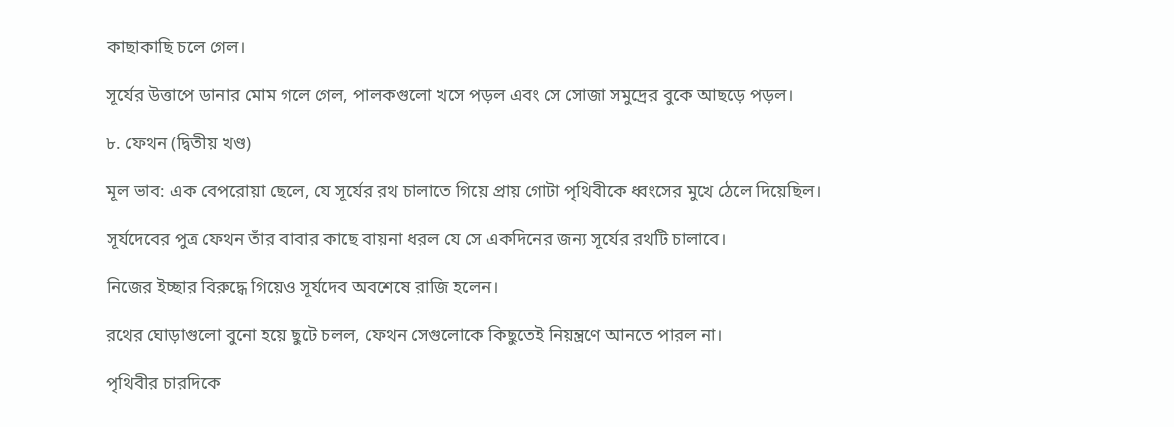কাছাকাছি চলে গেল।

সূর্যের উত্তাপে ডানার মোম গলে গেল, পালকগুলো খসে পড়ল এবং সে সোজা সমুদ্রের বুকে আছড়ে পড়ল।

৮. ফেথন (দ্বিতীয় খণ্ড)

মূল ভাব: এক বেপরোয়া ছেলে, যে সূর্যের রথ চালাতে গিয়ে প্রায় গোটা পৃথিবীকে ধ্বংসের মুখে ঠেলে দিয়েছিল।

সূর্যদেবের পুত্র ফেথন তাঁর বাবার কাছে বায়না ধরল যে সে একদিনের জন্য সূর্যের রথটি চালাবে।

নিজের ইচ্ছার বিরুদ্ধে গিয়েও সূর্যদেব অবশেষে রাজি হলেন।

রথের ঘোড়াগুলো বুনো হয়ে ছুটে চলল, ফেথন সেগুলোকে কিছুতেই নিয়ন্ত্রণে আনতে পারল না।

পৃথিবীর চারদিকে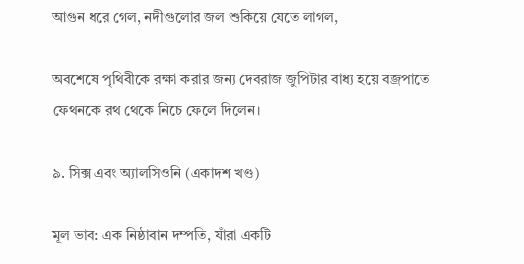আগুন ধরে গেল, নদীগুলোর জল শুকিয়ে যেতে লাগল,

অবশেষে পৃথিবীকে রক্ষা করার জন্য দেবরাজ জুপিটার বাধ্য হয়ে বজ্রপাতে ফেথনকে রথ থেকে নিচে ফেলে দিলেন।

৯. সিক্স এবং অ্যালসিওনি (একাদশ খণ্ড)

মূল ভাব: এক নিষ্ঠাবান দম্পতি, যাঁরা একটি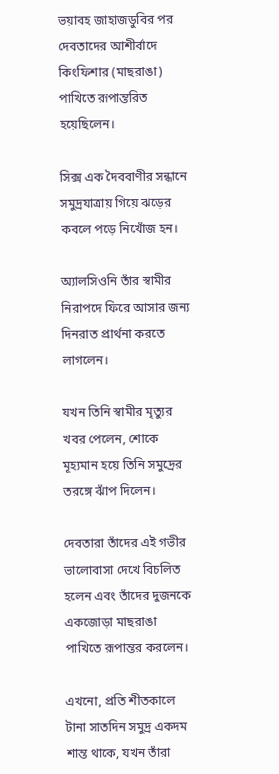ভয়াবহ জাহাজডুবির পর দেবতাদের আশীর্বাদে কিংফিশার (মাছরাঙা) পাখিতে রূপান্তরিত হয়েছিলেন।

সিক্স এক দৈববাণীর সন্ধানে সমুদ্রযাত্রায় গিয়ে ঝড়ের কবলে পড়ে নিখোঁজ হন।

অ্যালসিওনি তাঁর স্বামীর নিরাপদে ফিরে আসার জন্য দিনরাত প্রার্থনা করতে লাগলেন।

যখন তিনি স্বামীর মৃত্যুর খবর পেলেন, শোকে মূহ্যমান হয়ে তিনি সমুদ্রের তরঙ্গে ঝাঁপ দিলেন।

দেবতারা তাঁদের এই গভীর ভালোবাসা দেখে বিচলিত হলেন এবং তাঁদের দুজনকে একজোড়া মাছরাঙা পাখিতে রূপান্তর করলেন।

এখনো, প্রতি শীতকালে টানা সাতদিন সমুদ্র একদম শান্ত থাকে, যখন তাঁরা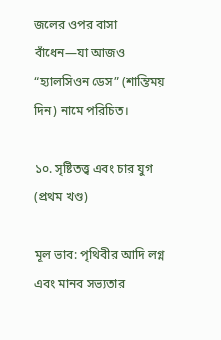জলের ওপর বাসা বাঁধেন—যা আজও “হ্যালসিওন ডেস” (শান্তিময় দিন) নামে পরিচিত।

১০. সৃষ্টিতত্ত্ব এবং চার যুগ (প্রথম খণ্ড)

মূল ভাব: পৃথিবীর আদি লগ্ন এবং মানব সভ্যতার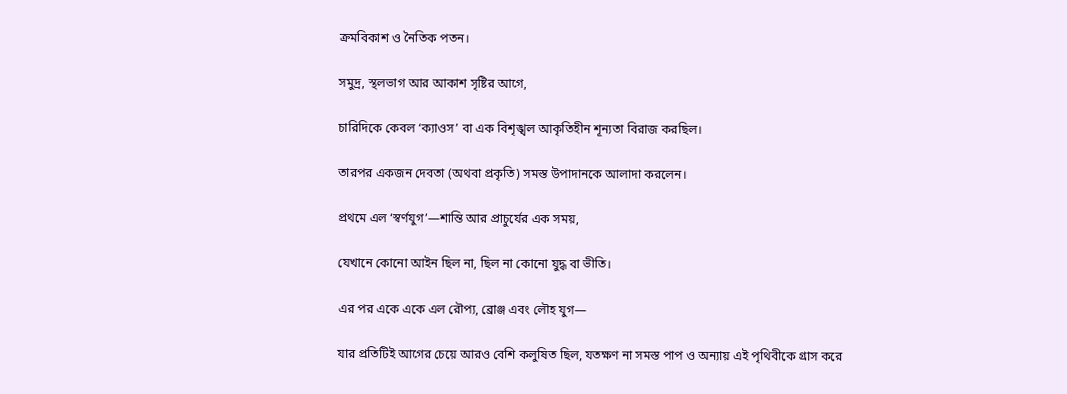ক্রমবিকাশ ও নৈতিক পতন।

সমুদ্র, স্থলভাগ আর আকাশ সৃষ্টির আগে,

চারিদিকে কেবল ‘ক্যাওস’ বা এক বিশৃঙ্খল আকৃতিহীন শূন্যতা বিরাজ করছিল।

তারপর একজন দেবতা (অথবা প্রকৃতি) সমস্ত উপাদানকে আলাদা করলেন।

প্রথমে এল ‘স্বর্ণযুগ’—শান্তি আর প্রাচুর্যের এক সময়,

যেখানে কোনো আইন ছিল না, ছিল না কোনো যুদ্ধ বা ভীতি।

এর পর একে একে এল রৌপ্য, ব্রোঞ্জ এবং লৌহ যুগ—

যার প্রতিটিই আগের চেয়ে আরও বেশি কলুষিত ছিল, যতক্ষণ না সমস্ত পাপ ও অন্যায় এই পৃথিবীকে গ্রাস করে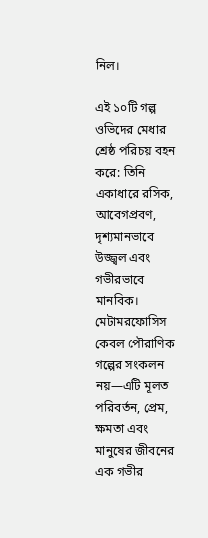নিল।

এই ১০টি গল্প ওভিদের মেধার শ্রেষ্ঠ পরিচয় বহন করে: তিনি একাধারে রসিক, আবেগপ্রবণ, দৃশ্যমানভাবে উজ্জ্বল এবং গভীরভাবে মানবিক। মেটামরফোসিস কেবল পৌরাণিক গল্পের সংকলন নয়—এটি মূলত পরিবর্তন, প্রেম, ক্ষমতা এবং মানুষের জীবনের এক গভীর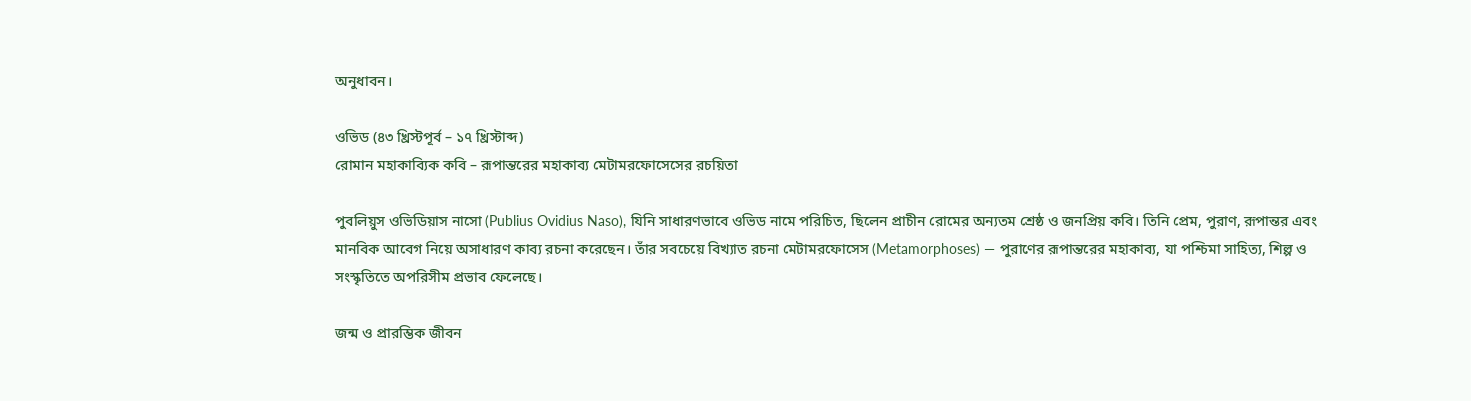অনুধাবন।

ওভিড (৪৩ খ্রিস্টপূর্ব – ১৭ খ্রিস্টাব্দ)
রোমান মহাকাব্যিক কবি – রূপান্তরের মহাকাব্য মেটামরফোসেসের রচয়িতা

পুবলিয়ুস ওভিডিয়াস নাসো (Publius Ovidius Naso), যিনি সাধারণভাবে ওভিড নামে পরিচিত, ছিলেন প্রাচীন রোমের অন্যতম শ্রেষ্ঠ ও জনপ্রিয় কবি। তিনি প্রেম, পুরাণ, রূপান্তর এবং মানবিক আবেগ নিয়ে অসাধারণ কাব্য রচনা করেছেন। তাঁর সবচেয়ে বিখ্যাত রচনা মেটামরফোসেস (Metamorphoses) — পুরাণের রূপান্তরের মহাকাব্য, যা পশ্চিমা সাহিত্য, শিল্প ও সংস্কৃতিতে অপরিসীম প্রভাব ফেলেছে।

জন্ম ও প্রারম্ভিক জীবন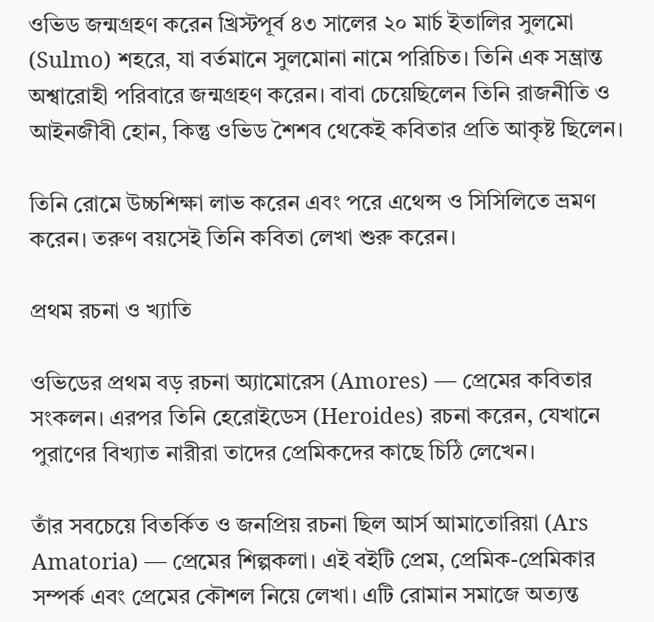ওভিড জন্মগ্রহণ করেন খ্রিস্টপূর্ব ৪৩ সালের ২০ মার্চ ইতালির সুলমো (Sulmo) শহরে, যা বর্তমানে সুলমোনা নামে পরিচিত। তিনি এক সম্ভ্রান্ত অশ্বারোহী পরিবারে জন্মগ্রহণ করেন। বাবা চেয়েছিলেন তিনি রাজনীতি ও আইনজীবী হোন, কিন্তু ওভিড শৈশব থেকেই কবিতার প্রতি আকৃষ্ট ছিলেন।

তিনি রোমে উচ্চশিক্ষা লাভ করেন এবং পরে এথেন্স ও সিসিলিতে ভ্রমণ করেন। তরুণ বয়সেই তিনি কবিতা লেখা শুরু করেন।

প্রথম রচনা ও খ্যাতি

ওভিডের প্রথম বড় রচনা অ্যামোরেস (Amores) — প্রেমের কবিতার সংকলন। এরপর তিনি হেরোইডেস (Heroides) রচনা করেন, যেখানে পুরাণের বিখ্যাত নারীরা তাদের প্রেমিকদের কাছে চিঠি লেখেন।

তাঁর সবচেয়ে বিতর্কিত ও জনপ্রিয় রচনা ছিল আর্স আমাতোরিয়া (Ars Amatoria) — প্রেমের শিল্পকলা। এই বইটি প্রেম, প্রেমিক-প্রেমিকার সম্পর্ক এবং প্রেমের কৌশল নিয়ে লেখা। এটি রোমান সমাজে অত্যন্ত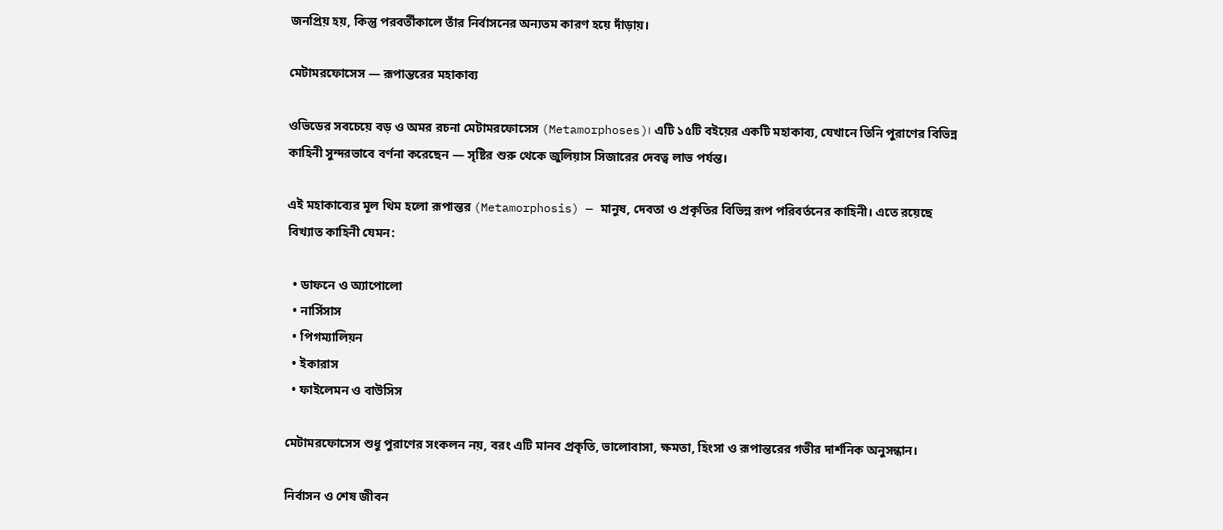জনপ্রিয় হয়, কিন্তু পরবর্তীকালে তাঁর নির্বাসনের অন্যতম কারণ হয়ে দাঁড়ায়।

মেটামরফোসেস — রূপান্তরের মহাকাব্য

ওভিডের সবচেয়ে বড় ও অমর রচনা মেটামরফোসেস (Metamorphoses)। এটি ১৫টি বইয়ের একটি মহাকাব্য, যেখানে তিনি পুরাণের বিভিন্ন কাহিনী সুন্দরভাবে বর্ণনা করেছেন — সৃষ্টির শুরু থেকে জুলিয়াস সিজারের দেবত্ব লাভ পর্যন্ত।

এই মহাকাব্যের মূল থিম হলো রূপান্তর (Metamorphosis) — মানুষ, দেবতা ও প্রকৃতির বিভিন্ন রূপ পরিবর্তনের কাহিনী। এতে রয়েছে বিখ্যাত কাহিনী যেমন:

  • ডাফনে ও অ্যাপোলো
  • নার্সিসাস
  • পিগম্যালিয়ন
  • ইকারাস
  • ফাইলেমন ও বাউসিস

মেটামরফোসেস শুধু পুরাণের সংকলন নয়, বরং এটি মানব প্রকৃতি, ভালোবাসা, ক্ষমতা, হিংসা ও রূপান্তরের গভীর দার্শনিক অনুসন্ধান।

নির্বাসন ও শেষ জীবন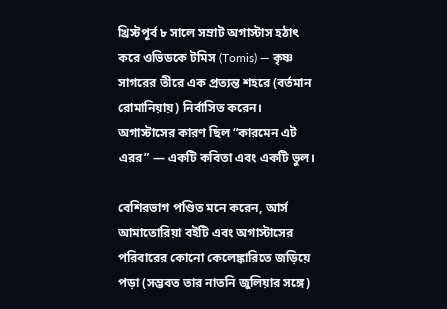খ্রিস্টপূর্ব ৮ সালে সম্রাট অগাস্টাস হঠাৎ করে ওভিডকে টমিস (Tomis) — কৃষ্ণ সাগরের তীরে এক প্রত্যন্ত শহরে (বর্তমান রোমানিয়ায়) নির্বাসিত করেন। অগাস্টাসের কারণ ছিল “কারমেন এট এরর” — একটি কবিতা এবং একটি ভুল।

বেশিরভাগ পণ্ডিত মনে করেন, আর্স আমাতোরিয়া বইটি এবং অগাস্টাসের পরিবারের কোনো কেলেঙ্কারিতে জড়িয়ে পড়া (সম্ভবত তার নাতনি জুলিয়ার সঙ্গে)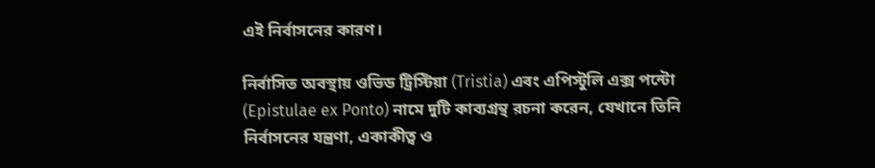এই নির্বাসনের কারণ।

নির্বাসিত অবস্থায় ওভিড ট্রিস্টিয়া (Tristia) এবং এপিস্টুলি এক্স পন্টো (Epistulae ex Ponto) নামে দুটি কাব্যগ্রন্থ রচনা করেন, যেখানে তিনি নির্বাসনের যন্ত্রণা, একাকীত্ব ও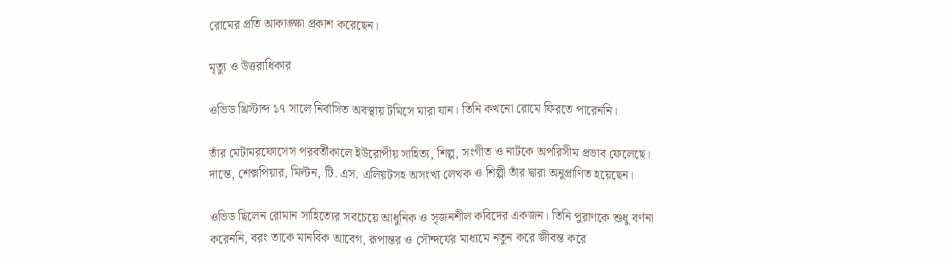রোমের প্রতি আকাঙ্ক্ষা প্রকাশ করেছেন।

মৃত্যু ও উত্তরাধিকার

ওভিড খ্রিস্টাব্দ ১৭ সালে নির্বাসিত অবস্থায় টমিসে মারা যান। তিনি কখনো রোমে ফিরতে পারেননি।

তাঁর মেটামরফোসেস পরবর্তীকালে ইউরোপীয় সাহিত্য, শিল্প, সংগীত ও নাটকে অপরিসীম প্রভাব ফেলেছে। দান্তে, শেক্সপিয়ার, মিল্টন, টি. এস. এলিয়টসহ অসংখ্য লেখক ও শিল্পী তাঁর দ্বারা অনুপ্রাণিত হয়েছেন।

ওভিড ছিলেন রোমান সাহিত্যের সবচেয়ে আধুনিক ও সৃজনশীল কবিদের একজন। তিনি পুরাণকে শুধু বর্ণনা করেননি, বরং তাকে মানবিক আবেগ, রূপান্তর ও সৌন্দর্যের মাধ্যমে নতুন করে জীবন্ত করে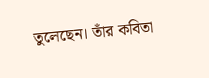তুলেছেন। তাঁর কবিতা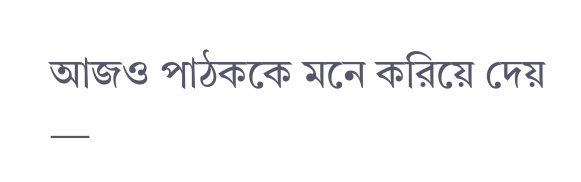আজও পাঠককে মনে করিয়ে দেয় —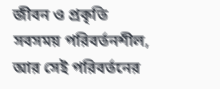জীবন ও প্রকৃতি সবসময় পরিবর্তনশীল, আর সেই পরিবর্তনের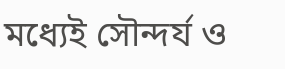মধ্যেই সৌন্দর্য ও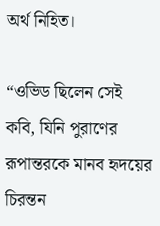অর্থ নিহিত।

“ওভিড ছিলেন সেই কবি, যিনি পুরাণের রূপান্তরকে মানব হৃদয়ের চিরন্তন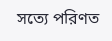সত্যে পরিণত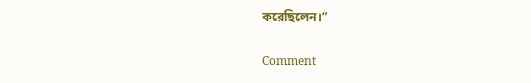করেছিলেন।”

Comment